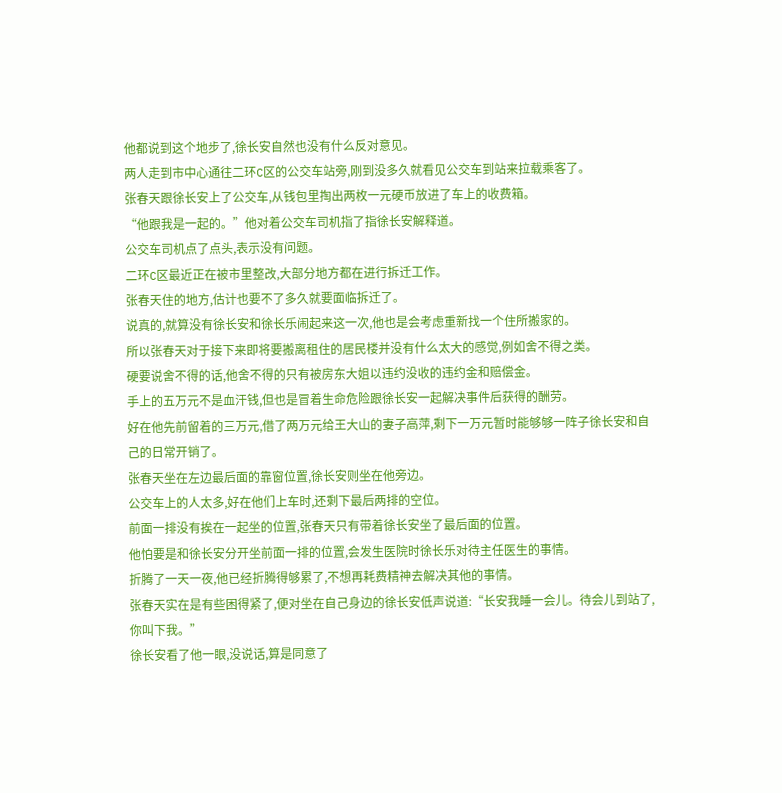他都说到这个地步了,徐长安自然也没有什么反对意见。
两人走到市中心通往二环C区的公交车站旁,刚到没多久就看见公交车到站来拉载乘客了。
张春天跟徐长安上了公交车,从钱包里掏出两枚一元硬币放进了车上的收费箱。
“他跟我是一起的。”他对着公交车司机指了指徐长安解释道。
公交车司机点了点头,表示没有问题。
二环C区最近正在被市里整改,大部分地方都在进行拆迁工作。
张春天住的地方,估计也要不了多久就要面临拆迁了。
说真的,就算没有徐长安和徐长乐闹起来这一次,他也是会考虑重新找一个住所搬家的。
所以张春天对于接下来即将要搬离租住的居民楼并没有什么太大的感觉,例如舍不得之类。
硬要说舍不得的话,他舍不得的只有被房东大姐以违约没收的违约金和赔偿金。
手上的五万元不是血汗钱,但也是冒着生命危险跟徐长安一起解决事件后获得的酬劳。
好在他先前留着的三万元,借了两万元给王大山的妻子高萍,剩下一万元暂时能够够一阵子徐长安和自己的日常开销了。
张春天坐在左边最后面的靠窗位置,徐长安则坐在他旁边。
公交车上的人太多,好在他们上车时,还剩下最后两排的空位。
前面一排没有挨在一起坐的位置,张春天只有带着徐长安坐了最后面的位置。
他怕要是和徐长安分开坐前面一排的位置,会发生医院时徐长乐对待主任医生的事情。
折腾了一天一夜,他已经折腾得够累了,不想再耗费精神去解决其他的事情。
张春天实在是有些困得紧了,便对坐在自己身边的徐长安低声说道:“长安我睡一会儿。待会儿到站了,你叫下我。”
徐长安看了他一眼,没说话,算是同意了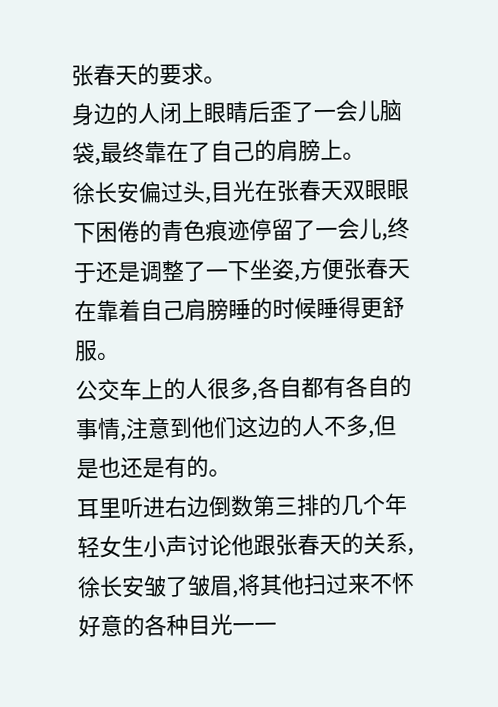张春天的要求。
身边的人闭上眼睛后歪了一会儿脑袋,最终靠在了自己的肩膀上。
徐长安偏过头,目光在张春天双眼眼下困倦的青色痕迹停留了一会儿,终于还是调整了一下坐姿,方便张春天在靠着自己肩膀睡的时候睡得更舒服。
公交车上的人很多,各自都有各自的事情,注意到他们这边的人不多,但是也还是有的。
耳里听进右边倒数第三排的几个年轻女生小声讨论他跟张春天的关系,徐长安皱了皱眉,将其他扫过来不怀好意的各种目光一一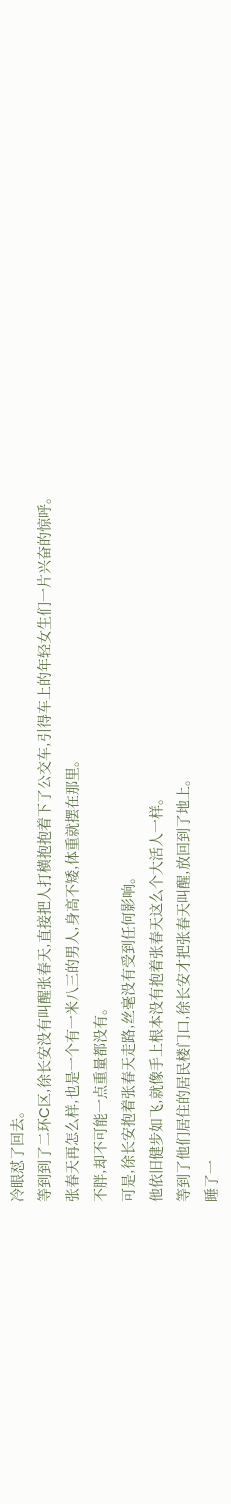冷眼怼了回去。
等到到了二环C区,徐长安没有叫醒张春天,直接把人打横抱抱着下了公交车,引得车上的年轻女生们一片兴奋的惊呼。
张春天再怎么样,也是一个有一米八三的男人,身高不矮,体重就摆在那里。
不胖,却不可能一点重量都没有。
可是,徐长安抱着张春天走路,丝毫没有受到任何影响。
他依旧健步如飞,就像手上根本没有抱着张春天这么个大活人一样。
等到了他们居住的居民楼门口,徐长安才把张春天叫醒,放回到了地上。
睡了一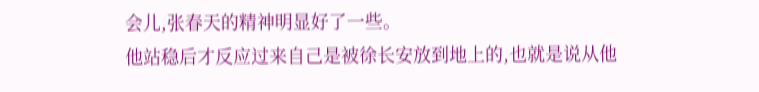会儿,张春天的精神明显好了一些。
他站稳后才反应过来自己是被徐长安放到地上的,也就是说从他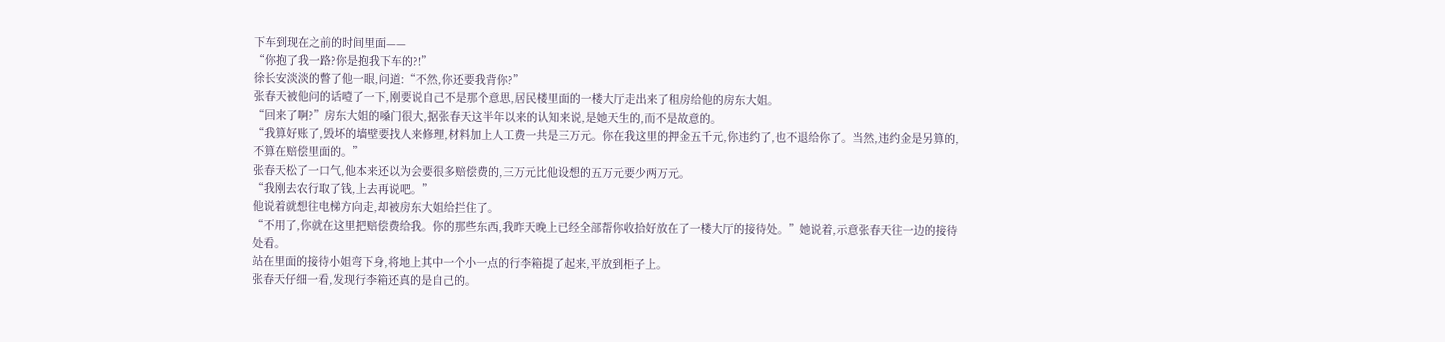下车到现在之前的时间里面——
“你抱了我一路?你是抱我下车的?!”
徐长安淡淡的瞥了他一眼,问道:“不然,你还要我背你?”
张春天被他问的话噎了一下,刚要说自己不是那个意思,居民楼里面的一楼大厅走出来了租房给他的房东大姐。
“回来了啊?”房东大姐的嗓门很大,据张春天这半年以来的认知来说,是她天生的,而不是故意的。
“我算好账了,毁坏的墙壁要找人来修理,材料加上人工费一共是三万元。你在我这里的押金五千元,你违约了,也不退给你了。当然,违约金是另算的,不算在赔偿里面的。”
张春天松了一口气,他本来还以为会要很多赔偿费的,三万元比他设想的五万元要少两万元。
“我刚去农行取了钱,上去再说吧。”
他说着就想往电梯方向走,却被房东大姐给拦住了。
“不用了,你就在这里把赔偿费给我。你的那些东西,我昨天晚上已经全部帮你收拾好放在了一楼大厅的接待处。”她说着,示意张春天往一边的接待处看。
站在里面的接待小姐弯下身,将地上其中一个小一点的行李箱提了起来,平放到柜子上。
张春天仔细一看,发现行李箱还真的是自己的。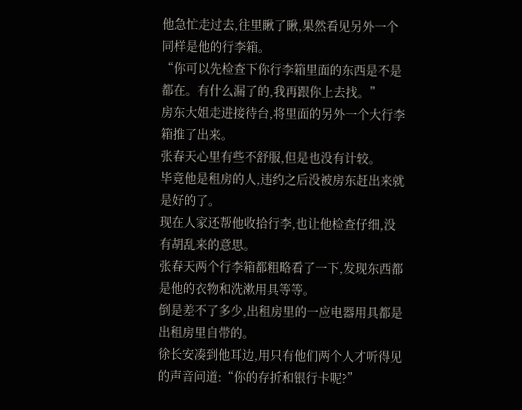他急忙走过去,往里瞅了瞅,果然看见另外一个同样是他的行李箱。
“你可以先检查下你行李箱里面的东西是不是都在。有什么漏了的,我再跟你上去找。”
房东大姐走进接待台,将里面的另外一个大行李箱推了出来。
张春天心里有些不舒服,但是也没有计较。
毕竟他是租房的人,违约之后没被房东赶出来就是好的了。
现在人家还帮他收拾行李,也让他检查仔细,没有胡乱来的意思。
张春天两个行李箱都粗略看了一下,发现东西都是他的衣物和洗漱用具等等。
倒是差不了多少,出租房里的一应电器用具都是出租房里自带的。
徐长安凑到他耳边,用只有他们两个人才听得见的声音问道:“你的存折和银行卡呢?”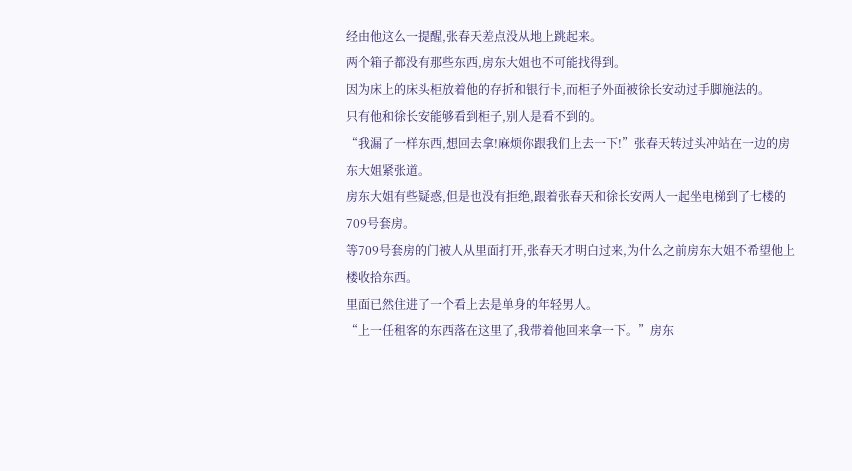经由他这么一提醒,张春天差点没从地上跳起来。
两个箱子都没有那些东西,房东大姐也不可能找得到。
因为床上的床头柜放着他的存折和银行卡,而柜子外面被徐长安动过手脚施法的。
只有他和徐长安能够看到柜子,别人是看不到的。
“我漏了一样东西,想回去拿!麻烦你跟我们上去一下!”张春天转过头冲站在一边的房东大姐紧张道。
房东大姐有些疑惑,但是也没有拒绝,跟着张春天和徐长安两人一起坐电梯到了七楼的709号套房。
等709号套房的门被人从里面打开,张春天才明白过来,为什么之前房东大姐不希望他上楼收拾东西。
里面已然住进了一个看上去是单身的年轻男人。
“上一任租客的东西落在这里了,我带着他回来拿一下。”房东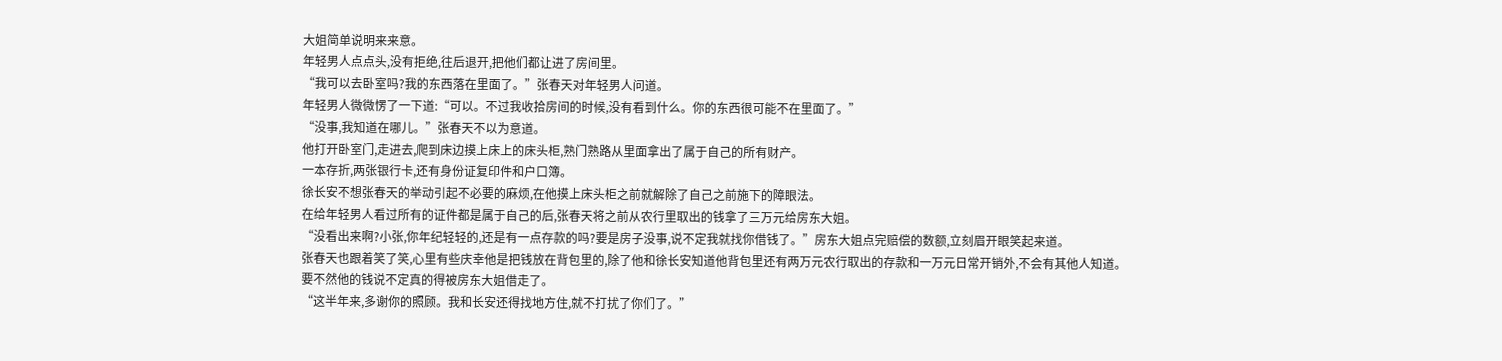大姐简单说明来来意。
年轻男人点点头,没有拒绝,往后退开,把他们都让进了房间里。
“我可以去卧室吗?我的东西落在里面了。”张春天对年轻男人问道。
年轻男人微微愣了一下道:“可以。不过我收拾房间的时候,没有看到什么。你的东西很可能不在里面了。”
“没事,我知道在哪儿。”张春天不以为意道。
他打开卧室门,走进去,爬到床边摸上床上的床头柜,熟门熟路从里面拿出了属于自己的所有财产。
一本存折,两张银行卡,还有身份证复印件和户口簿。
徐长安不想张春天的举动引起不必要的麻烦,在他摸上床头柜之前就解除了自己之前施下的障眼法。
在给年轻男人看过所有的证件都是属于自己的后,张春天将之前从农行里取出的钱拿了三万元给房东大姐。
“没看出来啊?小张,你年纪轻轻的,还是有一点存款的吗?要是房子没事,说不定我就找你借钱了。”房东大姐点完赔偿的数额,立刻眉开眼笑起来道。
张春天也跟着笑了笑,心里有些庆幸他是把钱放在背包里的,除了他和徐长安知道他背包里还有两万元农行取出的存款和一万元日常开销外,不会有其他人知道。
要不然他的钱说不定真的得被房东大姐借走了。
“这半年来,多谢你的照顾。我和长安还得找地方住,就不打扰了你们了。”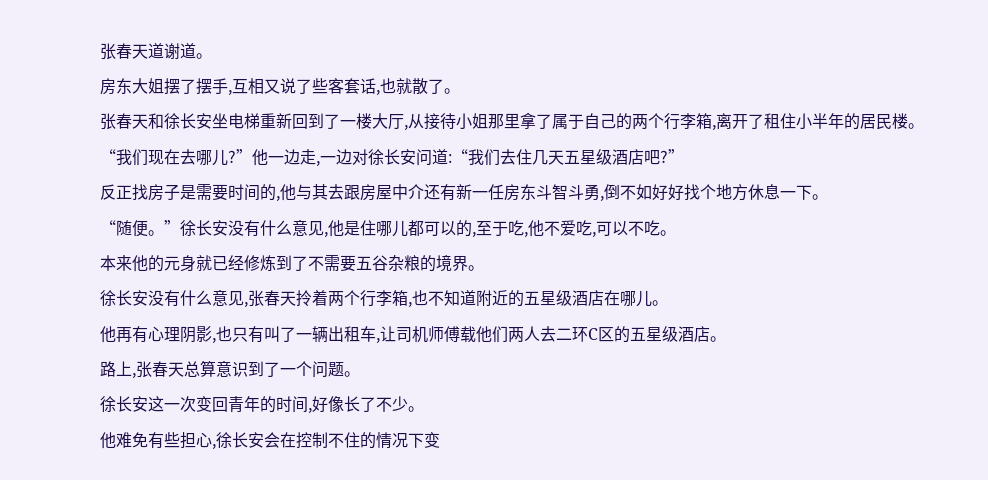张春天道谢道。
房东大姐摆了摆手,互相又说了些客套话,也就散了。
张春天和徐长安坐电梯重新回到了一楼大厅,从接待小姐那里拿了属于自己的两个行李箱,离开了租住小半年的居民楼。
“我们现在去哪儿?”他一边走,一边对徐长安问道:“我们去住几天五星级酒店吧?”
反正找房子是需要时间的,他与其去跟房屋中介还有新一任房东斗智斗勇,倒不如好好找个地方休息一下。
“随便。”徐长安没有什么意见,他是住哪儿都可以的,至于吃,他不爱吃,可以不吃。
本来他的元身就已经修炼到了不需要五谷杂粮的境界。
徐长安没有什么意见,张春天拎着两个行李箱,也不知道附近的五星级酒店在哪儿。
他再有心理阴影,也只有叫了一辆出租车,让司机师傅载他们两人去二环C区的五星级酒店。
路上,张春天总算意识到了一个问题。
徐长安这一次变回青年的时间,好像长了不少。
他难免有些担心,徐长安会在控制不住的情况下变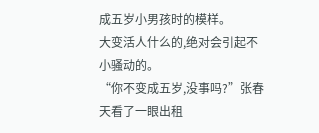成五岁小男孩时的模样。
大变活人什么的,绝对会引起不小骚动的。
“你不变成五岁,没事吗?”张春天看了一眼出租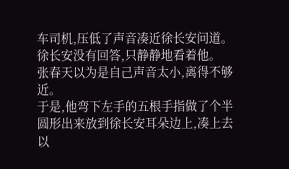车司机,压低了声音凑近徐长安问道。
徐长安没有回答,只静静地看着他。
张春天以为是自己声音太小,离得不够近。
于是,他弯下左手的五根手指做了个半圆形出来放到徐长安耳朵边上,凑上去以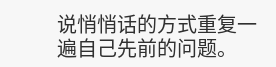说悄悄话的方式重复一遍自己先前的问题。